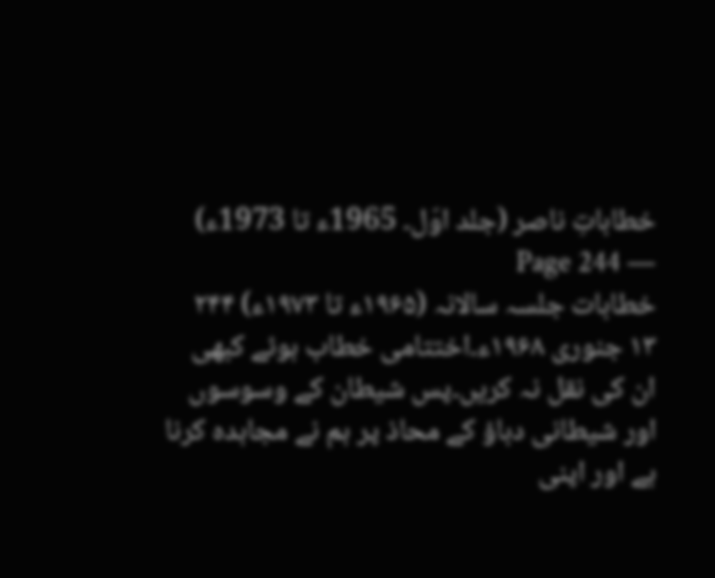خطاباتِ ناصر (جلد اوّل۔ 1965ء تا 1973ء) — Page 244
خطابات جلسہ سالانہ (۱۹۶۵ء تا ۱۹۷۳ء) ۲۴۴ ۱۳ جنوری ۱۹۶۸ء۔اختتامی خطاب ہوئے کبھی ان کی نقل نہ کریں۔پس شیطان کے وسوسوں اور شیطانی دباؤ کے محاذ پر ہم نے مجاہدہ کرنا ہے اور اپنی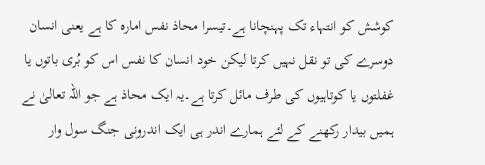کوشش کو انتہاء تک پہنچانا ہے۔تیسرا محاذ نفس امارہ کا ہے یعنی انسان دوسرے کی تو نقل نہیں کرتا لیکن خود انسان کا نفس اس کو بُری باتوں یا غفلتوں یا کوتاہیوں کی طرف مائل کرتا ہے۔یہ ایک محاذ ہے جو اللہ تعالیٰ نے ہمیں بیدار رکھنے کے لئے ہمارے اندر ہی ایک اندرونی جنگ سول وار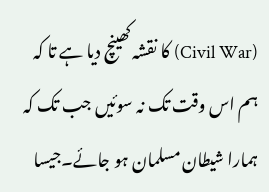(Civil War) کا نقشہ کھینچ دیا ہے تا کہ ہم اس وقت تک نہ سوئیں جب تک کہ ہمارا شیطان مسلمان ہو جائے۔جیسا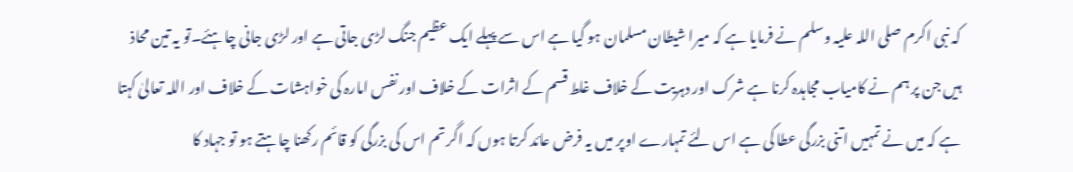کہ نبی اکرم صلی اللہ علیہ وسلم نے فرمایا ہے کہ میرا شیطان مسلمان ہو گیا ہے اس سے پہلے ایک عظیم جنگ لڑی جاتی ہے اور لڑی جانی چاہئے۔تو یہ تین محاذ ہیں جن پر ہم نے کامیاب مجاہدہ کرنا ہے شرک اور دہریت کے خلاف غلط قسم کے اثرات کے خلاف اور نفس امارہ کی خواہشات کے خلاف اور اللہ تعالیٰ کہتا ہے کہ میں نے تمہیں اتنی بزرگی عطا کی ہے اس لئے تمہارے اوپر میں یہ فرض عائد کرتا ہوں کہ اگر تم اس کی بزرگی کو قائم رکھنا چاہتے ہو تو جہاد کا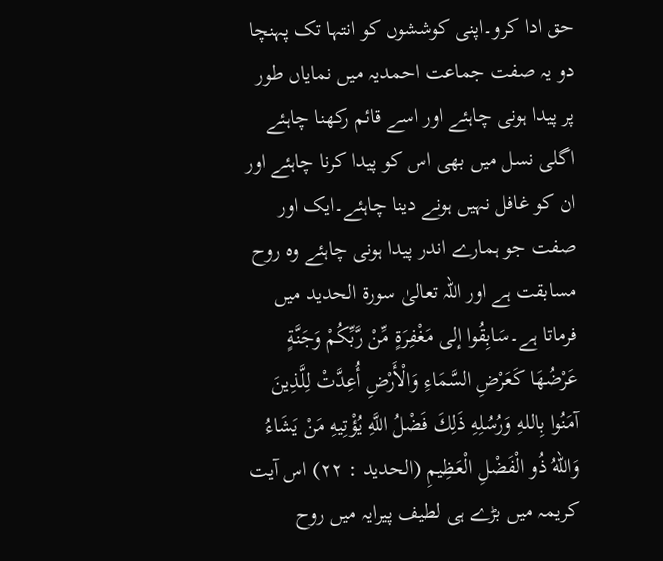حق ادا کرو۔اپنی کوششوں کو انتہا تک پہنچا دو یہ صفت جماعت احمدیہ میں نمایاں طور پر پیدا ہونی چاہئے اور اسے قائم رکھنا چاہئے اگلی نسل میں بھی اس کو پیدا کرنا چاہئے اور ان کو غافل نہیں ہونے دینا چاہئے۔ایک اور صفت جو ہمارے اندر پیدا ہونی چاہئے وہ روح مسابقت ہے اور اللہ تعالیٰ سورۃ الحدید میں فرماتا ہے۔سَابِقُوا إلى مَغْفِرَةٍ مِّنْ رَّبِّكُمْ وَجَنَّةٍ عَرْضُهَا كَعَرْضِ السَّمَاءِ وَالْأَرْضِ أُعِدَّتْ لِلَّذِينَ آمَنُوا بِاللهِ وَرُسُلِهِ ذَلِكَ فَضْلُ اللَّهِ يُؤْتِيهِ مَنْ يَشَاءُ وَاللهُ ذُو الْفَضْلِ الْعَظِيمِ (الحديد : ٢٢) اس آیت کریمہ میں بڑے ہی لطیف پیرایہ میں روح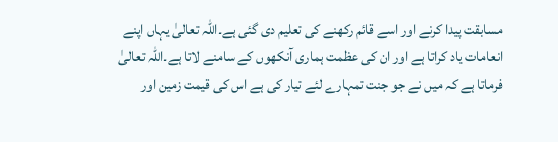مسابقت پیدا کرنے اور اسے قائم رکھنے کی تعلیم دی گئی ہے۔اللہ تعالیٰ یہاں اپنے انعامات یاد کراتا ہے اور ان کی عظمت ہماری آنکھوں کے سامنے لاتا ہے۔اللہ تعالیٰ فرماتا ہے کہ میں نے جو جنت تمہارے لئے تیار کی ہے اس کی قیمت زمین اور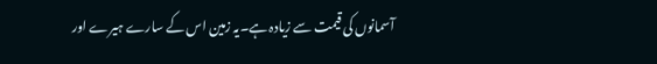آسمانوں کی قیمت سے زیادہ ہے۔یہ زمین اس کے سارے ہیرے اور